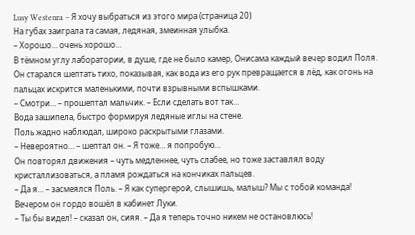Lusy Westenra – Я хочу выбраться из этого мира (страница 20)
На губах заиграла та самая, ледяная, змеинная улыбка.
– Хорошо… очень хорошо…
В тёмном углу лаборатории, в душе, где не было камер, Онисама каждый вечер водил Поля.
Он старался шептать тихо, показывая, как вода из его рук превращается в лёд, как огонь на пальцах искрится маленькими, почти взрывными вспышками.
– Смотри… – прошептал мальчик. – Если сделать вот так…
Вода зашипела, быстро формируя ледяные иглы на стене.
Поль жадно наблюдал, широко раскрытыми глазами.
– Невероятно… – шептал он. – Я тоже… я попробую…
Он повторял движения – чуть медленнее, чуть слабее, но тоже заставлял воду кристаллизоваться, а пламя рождаться на кончиках пальцев.
– Да я… – засмеялся Поль. – Я как супергерой, слышишь, малыш? Мы с тобой команда!
Вечером он гордо вошёл в кабинет Луки.
– Ты бы видел! – сказал он, сияя. – Да я теперь точно никем не остановлюсь!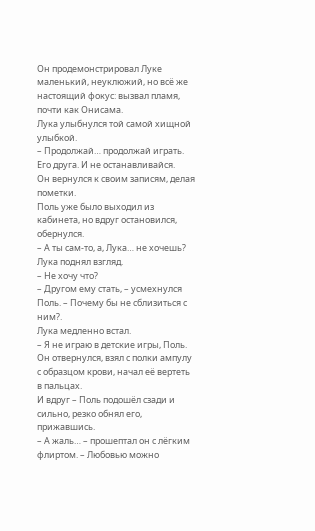Он продемонстрировал Луке маленький, неуклюжий, но всё же настоящий фокус: вызвал пламя, почти как Онисама.
Лука улыбнулся той самой хищной улыбкой.
– Продолжай… продолжай играть. Его друга. И не останавливайся.
Он вернулся к своим записям, делая пометки.
Поль уже было выходил из кабинета, но вдруг остановился, обернулся.
– А ты сам-то, а, Лука… не хочешь?
Лука поднял взгляд.
– Не хочу что?
– Другом ему стать, – усмехнулся Поль. – Почему бы не сблизиться с ним?.
Лука медленно встал.
– Я не играю в детские игры, Поль.
Он отвернулся, взял с полки ампулу с образцом крови, начал её вертеть в пальцах.
И вдруг – Поль подошёл сзади и сильно, резко обнял его, прижавшись.
– А жаль… – прошептал он с лёгким флиртом. – Любовью можно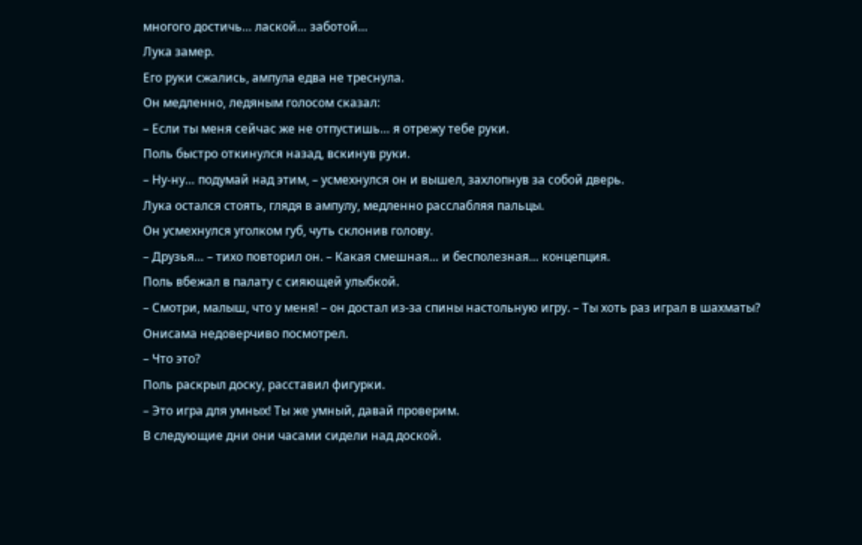многого достичь… лаской… заботой…
Лука замер.
Его руки сжались, ампула едва не треснула.
Он медленно, ледяным голосом сказал:
– Если ты меня сейчас же не отпустишь… я отрежу тебе руки.
Поль быстро откинулся назад, вскинув руки.
– Ну-ну… подумай над этим, – усмехнулся он и вышел, захлопнув за собой дверь.
Лука остался стоять, глядя в ампулу, медленно расслабляя пальцы.
Он усмехнулся уголком губ, чуть склонив голову.
– Друзья… – тихо повторил он. – Какая смешная… и бесполезная… концепция.
Поль вбежал в палату с сияющей улыбкой.
– Смотри, малыш, что у меня! – он достал из-за спины настольную игру. – Ты хоть раз играл в шахматы?
Онисама недоверчиво посмотрел.
– Что это?
Поль раскрыл доску, расставил фигурки.
– Это игра для умных! Ты же умный, давай проверим.
В следующие дни они часами сидели над доской.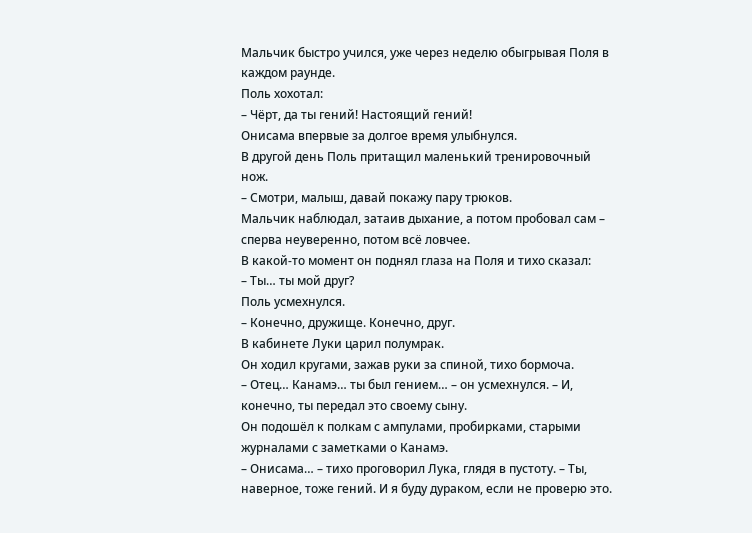Мальчик быстро учился, уже через неделю обыгрывая Поля в каждом раунде.
Поль хохотал:
– Чёрт, да ты гений! Настоящий гений!
Онисама впервые за долгое время улыбнулся.
В другой день Поль притащил маленький тренировочный нож.
– Смотри, малыш, давай покажу пару трюков.
Мальчик наблюдал, затаив дыхание, а потом пробовал сам – сперва неуверенно, потом всё ловчее.
В какой-то момент он поднял глаза на Поля и тихо сказал:
– Ты… ты мой друг?
Поль усмехнулся.
– Конечно, дружище. Конечно, друг.
В кабинете Луки царил полумрак.
Он ходил кругами, зажав руки за спиной, тихо бормоча.
– Отец… Канамэ… ты был гением… – он усмехнулся. – И, конечно, ты передал это своему сыну.
Он подошёл к полкам с ампулами, пробирками, старыми журналами с заметками о Канамэ.
– Онисама… – тихо проговорил Лука, глядя в пустоту. – Ты, наверное, тоже гений. И я буду дураком, если не проверю это.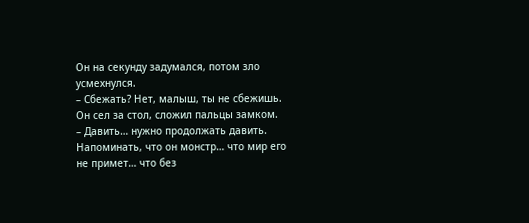Он на секунду задумался, потом зло усмехнулся.
– Сбежать? Нет, малыш, ты не сбежишь.
Он сел за стол, сложил пальцы замком.
– Давить… нужно продолжать давить. Напоминать, что он монстр… что мир его не примет… что без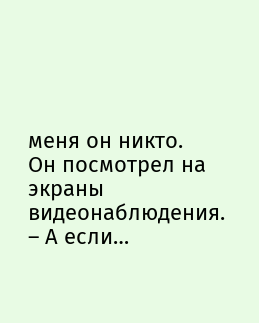меня он никто.
Он посмотрел на экраны видеонаблюдения.
– А если…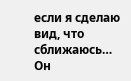если я сделаю вид, что сближаюсь…
Он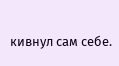кивнул сам себе.